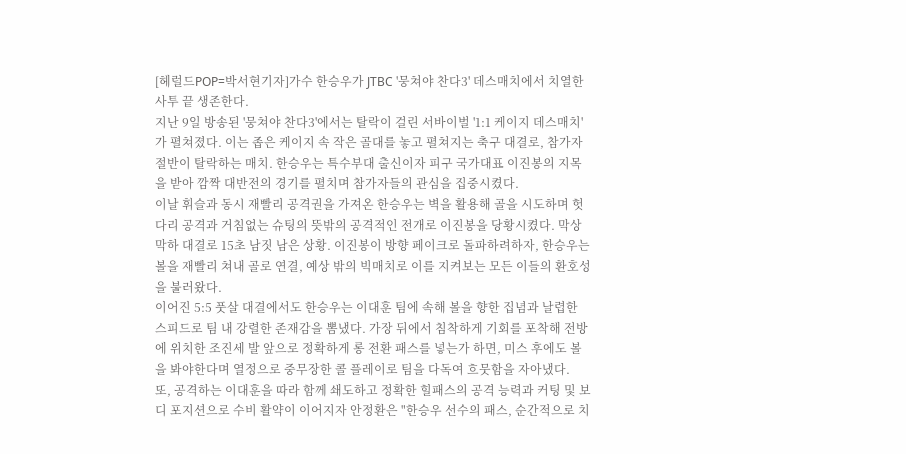[헤럴드POP=박서현기자]가수 한승우가 JTBC '뭉쳐야 찬다3' 데스매치에서 치열한 사투 끝 생존한다.
지난 9일 방송된 '뭉쳐야 찬다3'에서는 탈락이 걸린 서바이벌 '1:1 케이지 데스매치'가 펼쳐졌다. 이는 좁은 케이지 속 작은 골대를 놓고 펼쳐지는 축구 대결로, 참가자 절반이 탈락하는 매치. 한승우는 특수부대 출신이자 피구 국가대표 이진봉의 지목을 받아 깜짝 대반전의 경기를 펼치며 참가자들의 관심을 집중시켰다.
이날 휘슬과 동시 재빨리 공격권을 가져온 한승우는 벽을 활용해 골을 시도하며 헛다리 공격과 거침없는 슈팅의 뜻밖의 공격적인 전개로 이진봉을 당황시켰다. 막상막하 대결로 15초 남짓 남은 상황. 이진봉이 방향 페이크로 돌파하려하자, 한승우는 볼을 재빨리 쳐내 골로 연결, 예상 밖의 빅매치로 이를 지켜보는 모든 이들의 환호성을 불러왔다.
이어진 5:5 풋살 대결에서도 한승우는 이대훈 팀에 속해 볼을 향한 집념과 날렵한 스피드로 팀 내 강렬한 존재감을 뽐냈다. 가장 뒤에서 침착하게 기회를 포착해 전방에 위치한 조진세 발 앞으로 정확하게 롱 전환 패스를 넣는가 하면, 미스 후에도 볼을 봐야한다며 열정으로 중무장한 콜 플레이로 팀을 다독여 흐뭇함을 자아냈다.
또, 공격하는 이대훈을 따라 함께 쇄도하고 정확한 힐패스의 공격 능력과 커팅 및 보디 포지션으로 수비 활약이 이어지자 안정환은 "한승우 선수의 패스, 순간적으로 치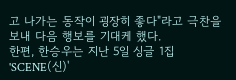고 나가는 동작이 굉장히 좋다"라고 극찬을 보내 다음 행보를 기대케 했다.
한편, 한승우는 지난 5일 싱글 1집 'SCENE(신)'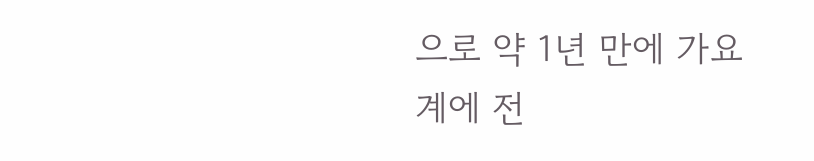으로 약 1년 만에 가요계에 전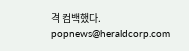격 컴백했다.
popnews@heraldcorp.com